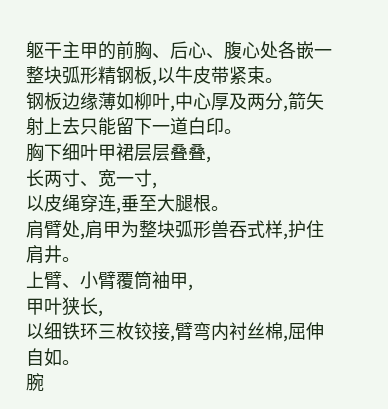躯干主甲的前胸、后心、腹心处各嵌一整块弧形精钢板,以牛皮带紧束。
钢板边缘薄如柳叶,中心厚及两分,箭矢射上去只能留下一道白印。
胸下细叶甲裙层层叠叠,
长两寸、宽一寸,
以皮绳穿连,垂至大腿根。
肩臂处,肩甲为整块弧形兽吞式样,护住肩井。
上臂、小臂覆筒袖甲,
甲叶狭长,
以细铁环三枚铰接,臂弯内衬丝棉,屈伸自如。
腕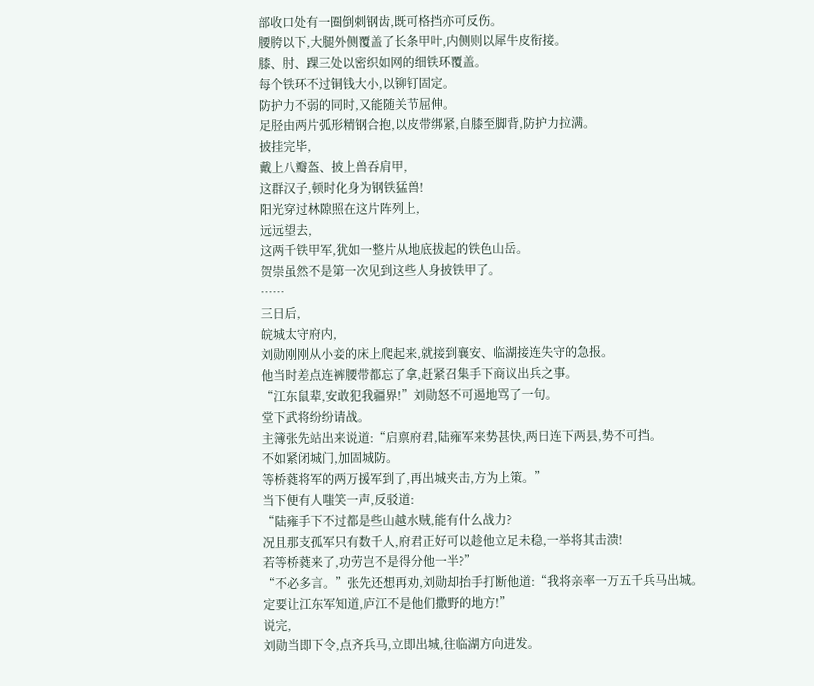部收口处有一圈倒刺钢齿,既可格挡亦可反伤。
腰胯以下,大腿外侧覆盖了长条甲叶,内侧则以犀牛皮衔接。
膝、肘、踝三处以密织如网的细铁环覆盖。
每个铁环不过铜钱大小,以铆钉固定。
防护力不弱的同时,又能随关节屈伸。
足胫由两片弧形精钢合抱,以皮带绑紧,自膝至脚背,防护力拉满。
披挂完毕,
戴上八瓣盔、披上兽吞肩甲,
这群汉子,顿时化身为钢铁猛兽!
阳光穿过林隙照在这片阵列上,
远远望去,
这两千铁甲军,犹如一整片从地底拔起的铁色山岳。
贺崇虽然不是第一次见到这些人身披铁甲了。
……
三日后,
皖城太守府内,
刘勋刚刚从小妾的床上爬起来,就接到襄安、临湖接连失守的急报。
他当时差点连裤腰带都忘了拿,赶紧召集手下商议出兵之事。
“江东鼠辈,安敢犯我疆界!”刘勋怒不可遏地骂了一句。
堂下武将纷纷请战。
主簿张先站出来说道:“启禀府君,陆雍军来势甚快,两日连下两县,势不可挡。
不如紧闭城门,加固城防。
等桥蕤将军的两万援军到了,再出城夹击,方为上策。”
当下便有人嗤笑一声,反驳道:
“陆雍手下不过都是些山越水贼,能有什么战力?
况且那支孤军只有数千人,府君正好可以趁他立足未稳,一举将其击溃!
若等桥蕤来了,功劳岂不是得分他一半?”
“不必多言。”张先还想再劝,刘勋却抬手打断他道:“我将亲率一万五千兵马出城。
定要让江东军知道,庐江不是他们撒野的地方!”
说完,
刘勋当即下令,点齐兵马,立即出城,往临湖方向进发。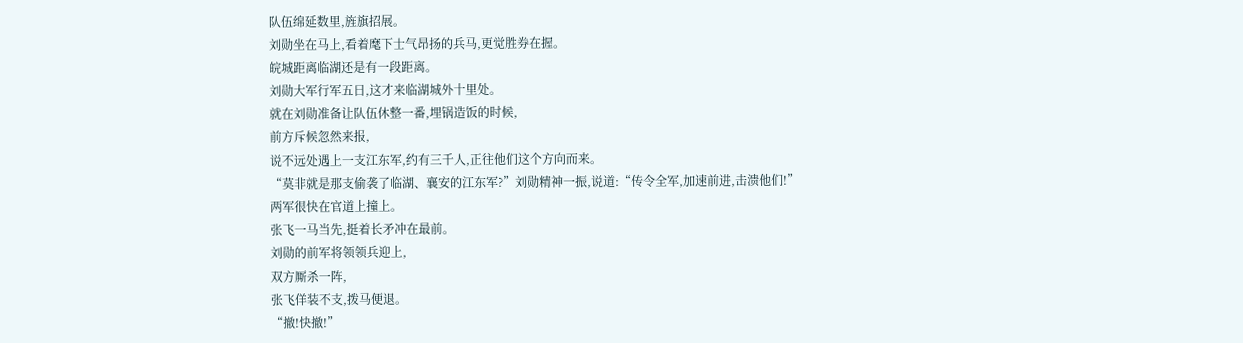队伍绵延数里,旌旗招展。
刘勋坐在马上,看着麾下士气昂扬的兵马,更觉胜券在握。
皖城距离临湖还是有一段距离。
刘勋大军行军五日,这才来临湖城外十里处。
就在刘勋准备让队伍休整一番,埋锅造饭的时候,
前方斥候忽然来报,
说不远处遇上一支江东军,约有三千人,正往他们这个方向而来。
“莫非就是那支偷袭了临湖、襄安的江东军?”刘勋精神一振,说道:“传令全军,加速前进,击溃他们!”
两军很快在官道上撞上。
张飞一马当先,挺着长矛冲在最前。
刘勋的前军将领领兵迎上,
双方厮杀一阵,
张飞佯装不支,拨马便退。
“撤!快撤!”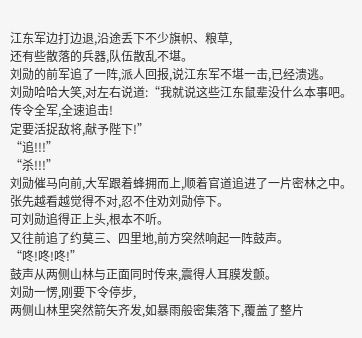江东军边打边退,沿途丢下不少旗帜、粮草,
还有些散落的兵器,队伍散乱不堪。
刘勋的前军追了一阵,派人回报,说江东军不堪一击,已经溃逃。
刘勋哈哈大笑,对左右说道:“我就说这些江东鼠辈没什么本事吧。
传令全军,全速追击!
定要活捉敌将,献予陛下!”
“追!!!”
“杀!!!”
刘勋催马向前,大军跟着蜂拥而上,顺着官道追进了一片密林之中。
张先越看越觉得不对,忍不住劝刘勋停下。
可刘勋追得正上头,根本不听。
又往前追了约莫三、四里地,前方突然响起一阵鼓声。
“咚!咚!咚!”
鼓声从两侧山林与正面同时传来,震得人耳膜发颤。
刘勋一愣,刚要下令停步,
两侧山林里突然箭矢齐发,如暴雨般密集落下,覆盖了整片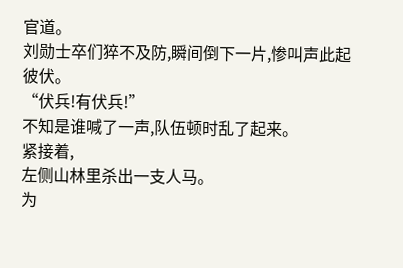官道。
刘勋士卒们猝不及防,瞬间倒下一片,惨叫声此起彼伏。
“伏兵!有伏兵!”
不知是谁喊了一声,队伍顿时乱了起来。
紧接着,
左侧山林里杀出一支人马。
为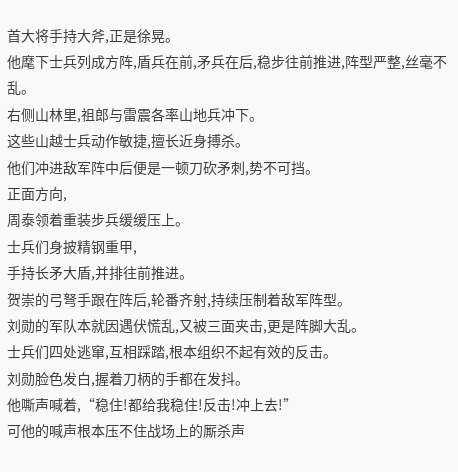首大将手持大斧,正是徐晃。
他麾下士兵列成方阵,盾兵在前,矛兵在后,稳步往前推进,阵型严整,丝毫不乱。
右侧山林里,祖郎与雷震各率山地兵冲下。
这些山越士兵动作敏捷,擅长近身搏杀。
他们冲进敌军阵中后便是一顿刀砍矛刺,势不可挡。
正面方向,
周泰领着重装步兵缓缓压上。
士兵们身披精钢重甲,
手持长矛大盾,并排往前推进。
贺崇的弓弩手跟在阵后,轮番齐射,持续压制着敌军阵型。
刘勋的军队本就因遇伏慌乱,又被三面夹击,更是阵脚大乱。
士兵们四处逃窜,互相踩踏,根本组织不起有效的反击。
刘勋脸色发白,握着刀柄的手都在发抖。
他嘶声喊着,“稳住!都给我稳住!反击!冲上去!”
可他的喊声根本压不住战场上的厮杀声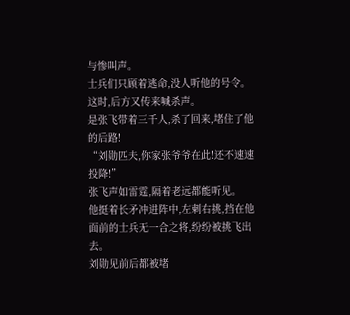与惨叫声。
士兵们只顾着逃命,没人听他的号令。
这时,后方又传来喊杀声。
是张飞带着三千人,杀了回来,堵住了他的后路!
“刘勋匹夫,你家张爷爷在此!还不速速投降!”
张飞声如雷霆,隔着老远都能听见。
他挺着长矛冲进阵中,左刺右挑,挡在他面前的士兵无一合之将,纷纷被挑飞出去。
刘勋见前后都被堵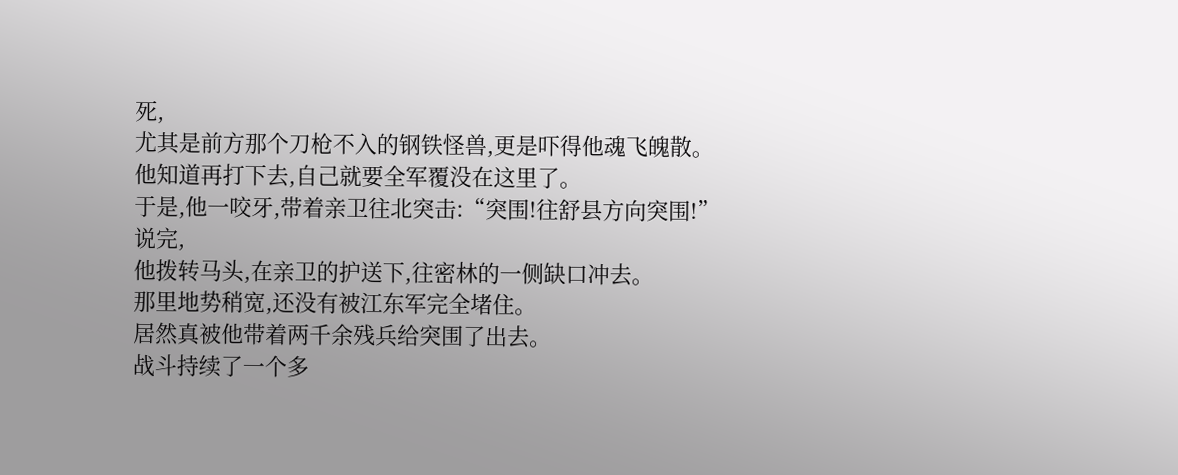死,
尤其是前方那个刀枪不入的钢铁怪兽,更是吓得他魂飞魄散。
他知道再打下去,自己就要全军覆没在这里了。
于是,他一咬牙,带着亲卫往北突击:“突围!往舒县方向突围!”
说完,
他拨转马头,在亲卫的护送下,往密林的一侧缺口冲去。
那里地势稍宽,还没有被江东军完全堵住。
居然真被他带着两千余残兵给突围了出去。
战斗持续了一个多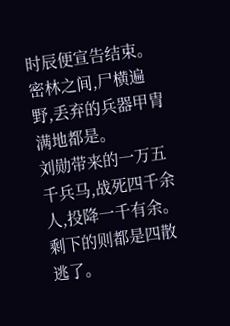时辰便宣告结束。
密林之间,尸横遍野,丢弃的兵器甲胄满地都是。
刘勋带来的一万五千兵马,战死四千余人,投降一千有余。
剩下的则都是四散逃了。